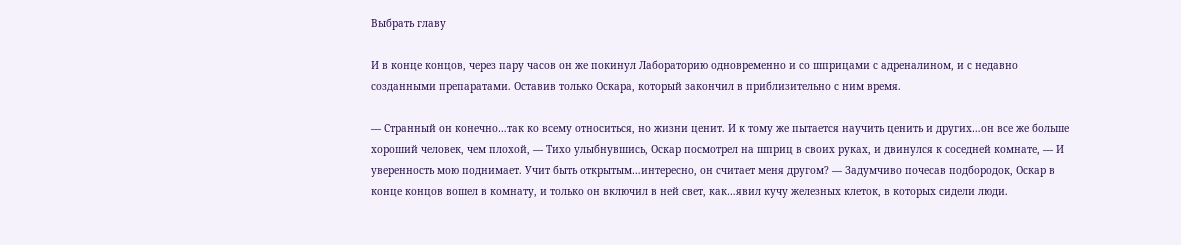Выбрать главу

И в конце концов, через пару часов он же покинул Лабораторию одновременно и со шприцами с адреналином, и с недавно созданными препаратами. Оставив только Оскара, который закончил в приблизительно с ним время.

— Странный он конечно…так ко всему относиться, но жизни ценит. И к тому же пытается научить ценить и других…он все же больше хороший человек, чем плохой, — Тихо улыбнувшись, Оскар посмотрел на шприц в своих руках, и двинулся к соседней комнате, — И уверенность мою поднимает. Учит быть открытым…интересно, он считает меня другом? — Задумчиво почесав подбородок, Оскар в конце концов вошел в комнату, и только он включил в ней свет, как…явил кучу железных клеток, в которых сидели люди.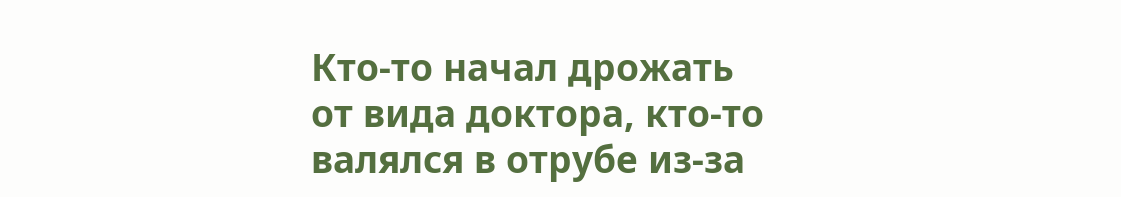Кто-то начал дрожать от вида доктора, кто-то валялся в отрубе из-за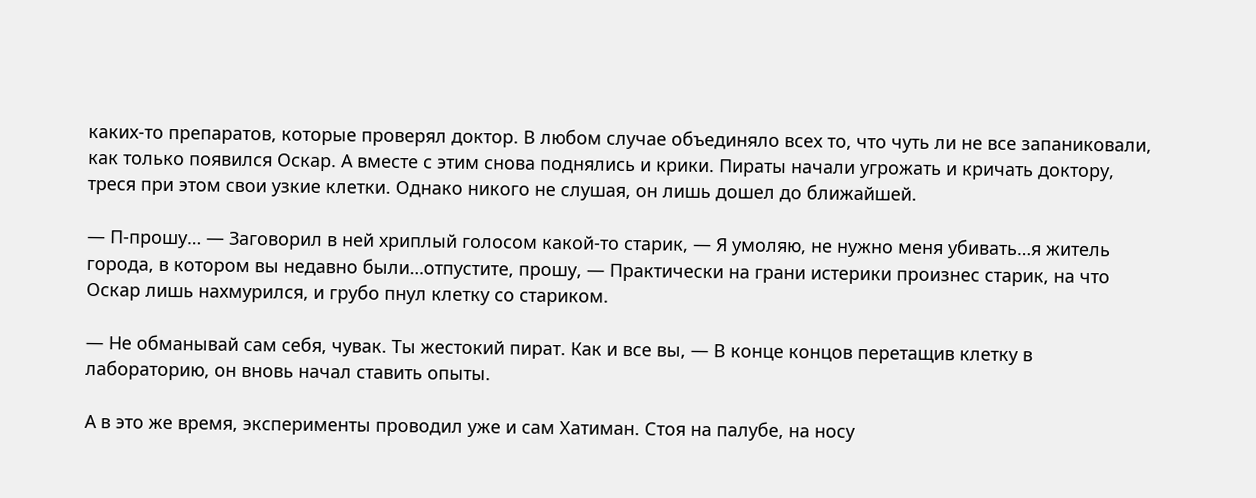каких-то препаратов, которые проверял доктор. В любом случае объединяло всех то, что чуть ли не все запаниковали, как только появился Оскар. А вместе с этим снова поднялись и крики. Пираты начали угрожать и кричать доктору, треся при этом свои узкие клетки. Однако никого не слушая, он лишь дошел до ближайшей.

— П-прошу… — Заговорил в ней хриплый голосом какой-то старик, — Я умоляю, не нужно меня убивать…я житель города, в котором вы недавно были…отпустите, прошу, — Практически на грани истерики произнес старик, на что Оскар лишь нахмурился, и грубо пнул клетку со стариком.

— Не обманывай сам себя, чувак. Ты жестокий пират. Как и все вы, — В конце концов перетащив клетку в лабораторию, он вновь начал ставить опыты.

А в это же время, эксперименты проводил уже и сам Хатиман. Стоя на палубе, на носу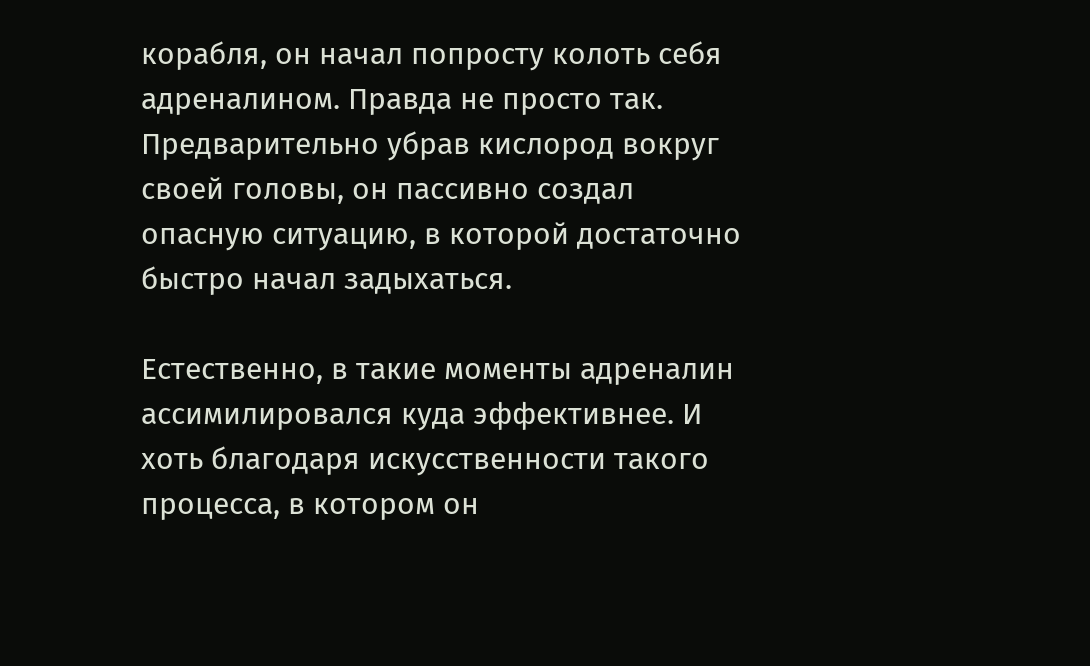корабля, он начал попросту колоть себя адреналином. Правда не просто так. Предварительно убрав кислород вокруг своей головы, он пассивно создал опасную ситуацию, в которой достаточно быстро начал задыхаться.

Естественно, в такие моменты адреналин ассимилировался куда эффективнее. И хоть благодаря искусственности такого процесса, в котором он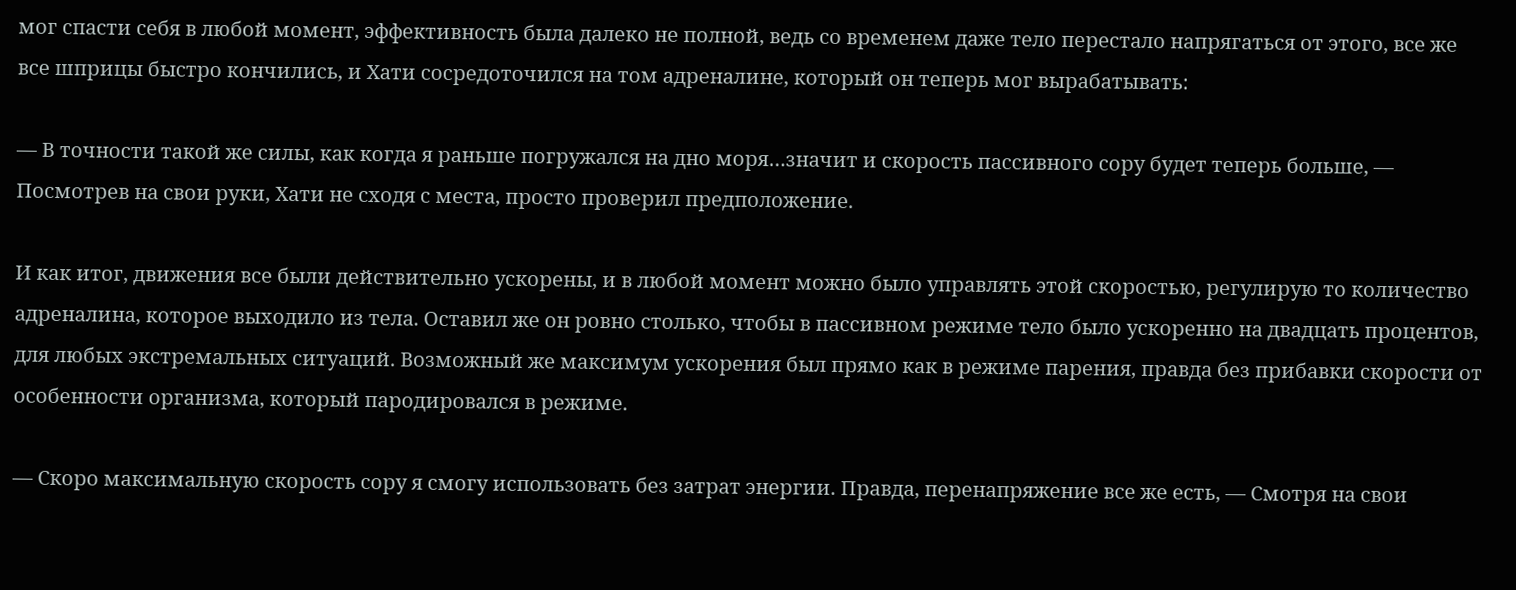мог спасти себя в любой момент, эффективность была далеко не полной, ведь со временем даже тело перестало напрягаться от этого, все же все шприцы быстро кончились, и Хати сосредоточился на том адреналине, который он теперь мог вырабатывать:

— В точности такой же силы, как когда я раньше погружался на дно моря…значит и скорость пассивного сору будет теперь больше, — Посмотрев на свои руки, Хати не сходя с места, просто проверил предположение.

И как итог, движения все были действительно ускорены, и в любой момент можно было управлять этой скоростью, регулирую то количество адреналина, которое выходило из тела. Оставил же он ровно столько, чтобы в пассивном режиме тело было ускоренно на двадцать процентов, для любых экстремальных ситуаций. Возможный же максимум ускорения был прямо как в режиме парения, правда без прибавки скорости от особенности организма, который пародировался в режиме.

— Скоро максимальную скорость сору я смогу использовать без затрат энергии. Правда, перенапряжение все же есть, — Смотря на свои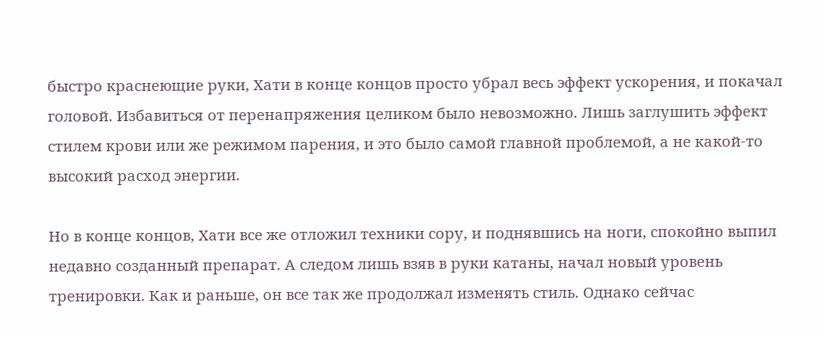быстро краснеющие руки, Хати в конце концов просто убрал весь эффект ускорения, и покачал головой. Избавиться от перенапряжения целиком было невозможно. Лишь заглушить эффект стилем крови или же режимом парения, и это было самой главной проблемой, а не какой-то высокий расход энергии.

Но в конце концов, Хати все же отложил техники сору, и поднявшись на ноги, спокойно выпил недавно созданный препарат. А следом лишь взяв в руки катаны, начал новый уровень тренировки. Как и раньше, он все так же продолжал изменять стиль. Однако сейчас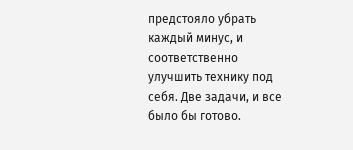предстояло убрать каждый минус, и соответственно улучшить технику под себя. Две задачи, и все было бы готово.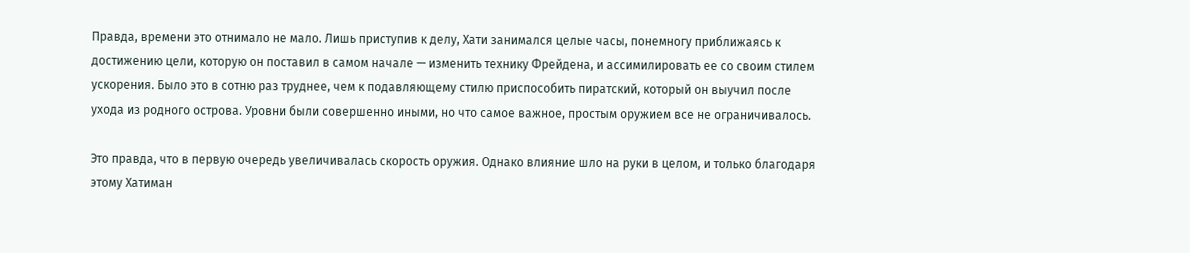Правда, времени это отнимало не мало. Лишь приступив к делу, Хати занимался целые часы, понемногу приближаясь к достижению цели, которую он поставил в самом начале — изменить технику Фрейдена, и ассимилировать ее со своим стилем ускорения. Было это в сотню раз труднее, чем к подавляющему стилю приспособить пиратский, который он выучил после ухода из родного острова. Уровни были совершенно иными, но что самое важное, простым оружием все не ограничивалось.

Это правда, что в первую очередь увеличивалась скорость оружия. Однако влияние шло на руки в целом, и только благодаря этому Хатиман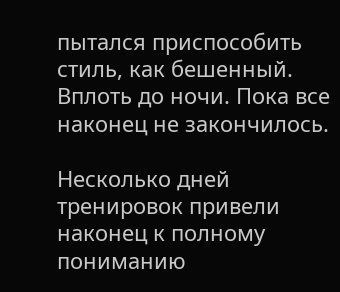пытался приспособить стиль, как бешенный. Вплоть до ночи. Пока все наконец не закончилось.

Несколько дней тренировок привели наконец к полному пониманию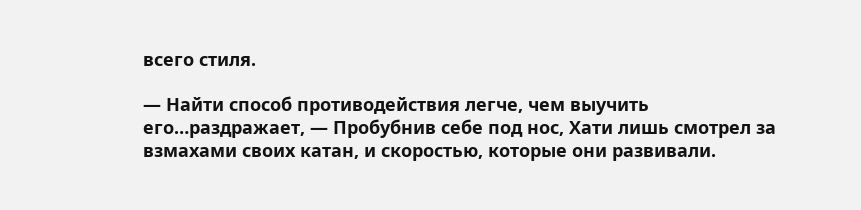всего стиля.

— Найти способ противодействия легче, чем выучить его…раздражает, — Пробубнив себе под нос, Хати лишь смотрел за взмахами своих катан, и скоростью, которые они развивали.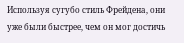Используя сугубо стиль Фрейдена, они уже были быстрее, чем он мог достичь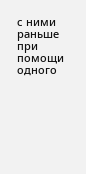с ними раньше при помощи одного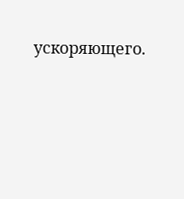ускоряющего.